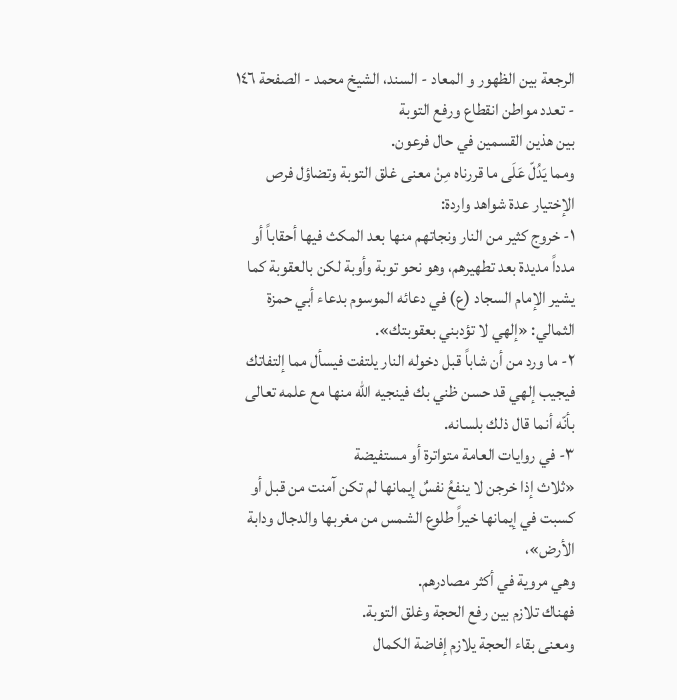الرجعة بين الظهور و المعاد - السند، الشيخ محمد - الصفحة ١٤٦ - تعدد مواطن انقطاع ورفع التوبة
بين هذين القسمين في حال فرعون.
ومما يَدُلّ عَلَى ما قررناه مِنْ معنى غلق التوبة وتضاؤل فرص الإختيار عدة شواهد واردة:
١- خروج كثير من النار ونجاتهم منها بعد المكث فيها أحقاباً أو مدداً مديدة بعد تطهيرهم، وهو نحو توبة وأوبة لكن بالعقوبة كما يشير الإمام السجاد (ع) في دعائه الموسوم بدعاء أبي حمزة الثمالي: «إلهي لا تؤدبني بعقوبتك».
٢- ما ورد من أن شاباً قبل دخوله النار يلتفت فيسأل مما إلتفاتك فيجيب إلهي قد حسن ظني بك فينجيه الله منها مع علمه تعالى بأنّه أنما قال ذلك بلسانه.
٣- في روايات العامة متواترة أو مستفيضة
«ثلاث إذا خرجن لا ينفعُ نفسٌ إيمانها لم تكن آمنت من قبل أو كسبت في إيمانها خيراً طلوع الشمس من مغربها والدجال ودابة الأرض»،
وهي مروية في أكثر مصادرهم.
فهناك تلازم بين رفع الحجة وغلق التوبة.
ومعنى بقاء الحجة يلازم إفاضة الكمال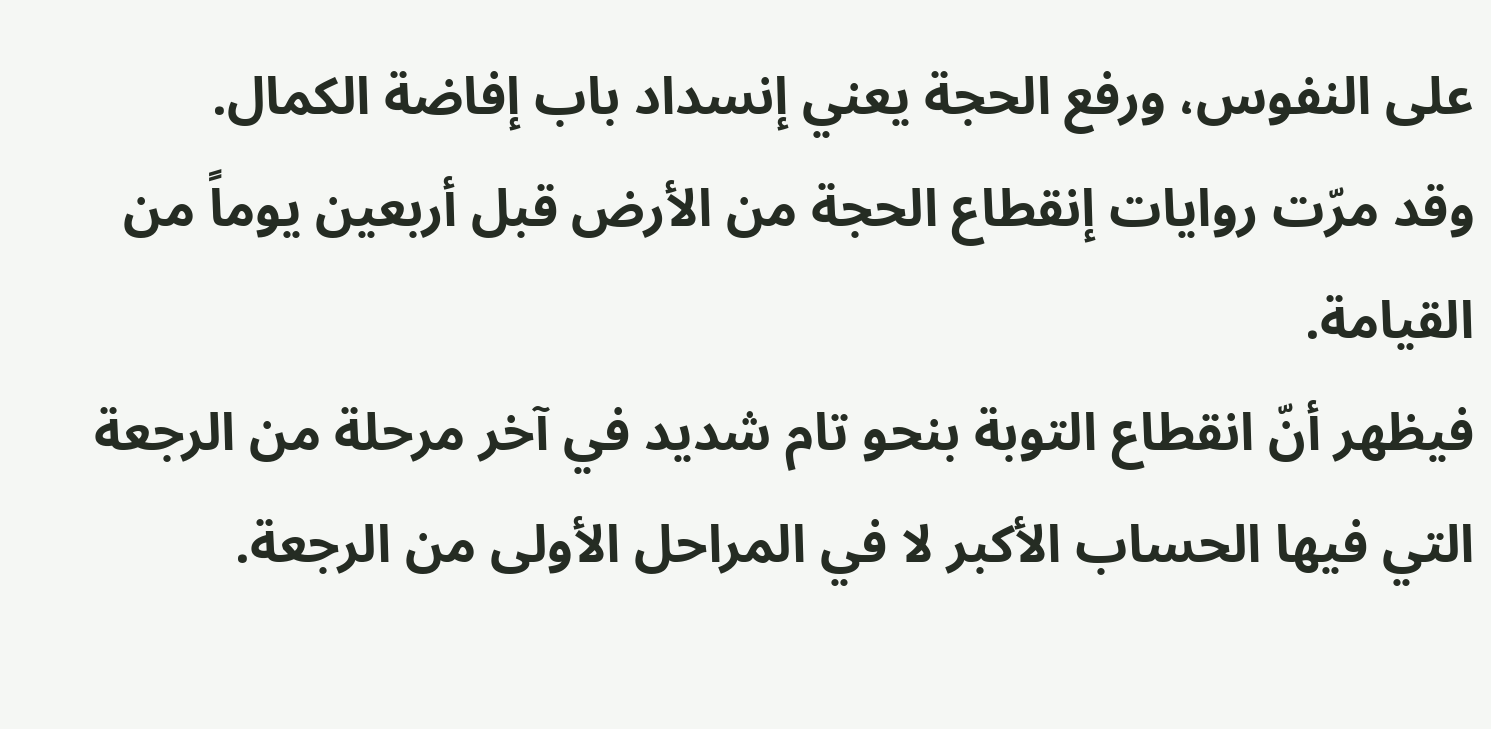على النفوس، ورفع الحجة يعني إنسداد باب إفاضة الكمال.
وقد مرّت روايات إنقطاع الحجة من الأرض قبل أربعين يوماً من القيامة.
فيظهر أنّ انقطاع التوبة بنحو تام شديد في آخر مرحلة من الرجعة التي فيها الحساب الأكبر لا في المراحل الأولى من الرجعة.